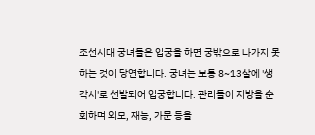조선시대 궁녀들은 입궁을 하면 궁밖으로 나가지 못하는 것이 당연합니다. 궁녀는 보통 8~13살에 '생각시'로 선발되어 입궁합니다. 관리들이 지방을 순회하며 외모, 재능, 가문 등을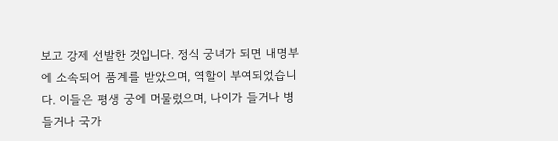보고 강제 선발한 것입니다. 정식 궁녀가 되면 내명부에 소속되어 품계를 받았으며, 역할이 부여되었습니다. 이들은 평생 궁에 머물렀으며, 나이가 들거나 병들거나 국가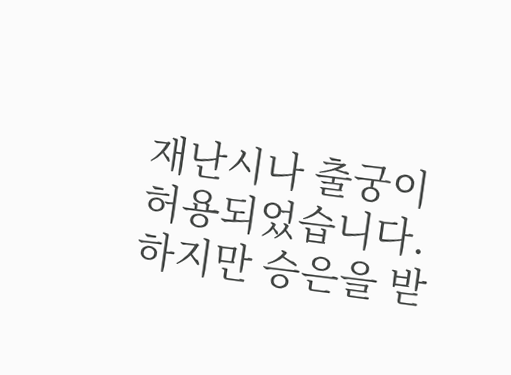재난시나 출궁이 허용되었습니다.
하지만 승은을 받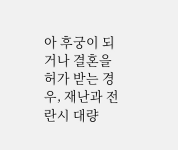아 후궁이 되거나 결혼을 허가 받는 경우, 재난과 전란시 대량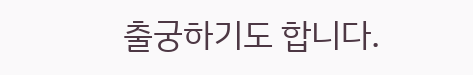출궁하기도 합니다.